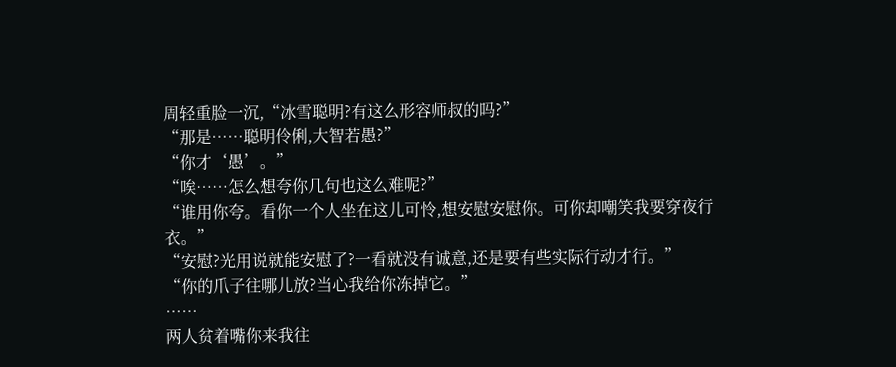周轻重脸一沉,“冰雪聪明?有这么形容师叔的吗?”
“那是……聪明伶俐,大智若愚?”
“你才‘愚’。”
“唉……怎么想夸你几句也这么难呢?”
“谁用你夸。看你一个人坐在这儿可怜,想安慰安慰你。可你却嘲笑我要穿夜行衣。”
“安慰?光用说就能安慰了?一看就没有诚意,还是要有些实际行动才行。”
“你的爪子往哪儿放?当心我给你冻掉它。”
……
两人贫着嘴你来我往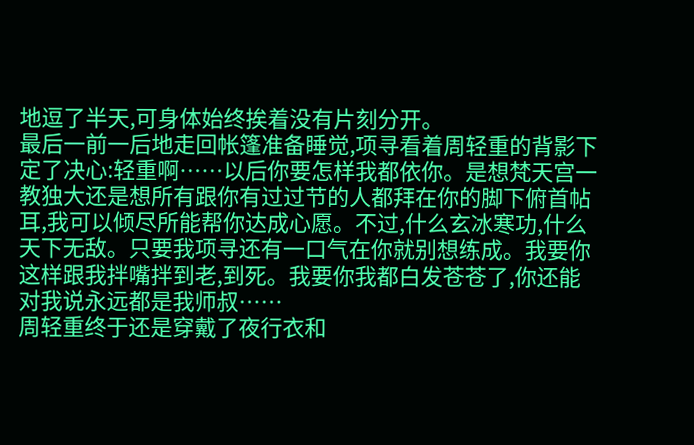地逗了半天,可身体始终挨着没有片刻分开。
最后一前一后地走回帐篷准备睡觉,项寻看着周轻重的背影下定了决心:轻重啊……以后你要怎样我都依你。是想梵天宫一教独大还是想所有跟你有过过节的人都拜在你的脚下俯首帖耳,我可以倾尽所能帮你达成心愿。不过,什么玄冰寒功,什么天下无敌。只要我项寻还有一口气在你就别想练成。我要你这样跟我拌嘴拌到老,到死。我要你我都白发苍苍了,你还能对我说永远都是我师叔……
周轻重终于还是穿戴了夜行衣和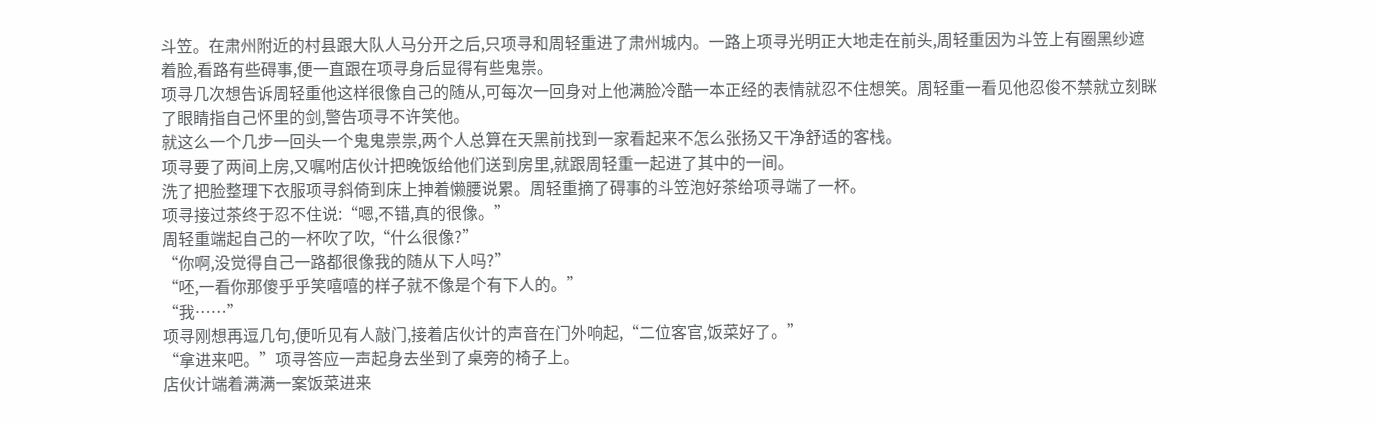斗笠。在肃州附近的村县跟大队人马分开之后,只项寻和周轻重进了肃州城内。一路上项寻光明正大地走在前头,周轻重因为斗笠上有圈黑纱遮着脸,看路有些碍事,便一直跟在项寻身后显得有些鬼祟。
项寻几次想告诉周轻重他这样很像自己的随从,可每次一回身对上他满脸冷酷一本正经的表情就忍不住想笑。周轻重一看见他忍俊不禁就立刻眯了眼睛指自己怀里的剑,警告项寻不许笑他。
就这么一个几步一回头一个鬼鬼祟祟,两个人总算在天黑前找到一家看起来不怎么张扬又干净舒适的客栈。
项寻要了两间上房,又嘱咐店伙计把晚饭给他们送到房里,就跟周轻重一起进了其中的一间。
洗了把脸整理下衣服项寻斜倚到床上抻着懒腰说累。周轻重摘了碍事的斗笠泡好茶给项寻端了一杯。
项寻接过茶终于忍不住说:“嗯,不错,真的很像。”
周轻重端起自己的一杯吹了吹,“什么很像?”
“你啊,没觉得自己一路都很像我的随从下人吗?”
“呸,一看你那傻乎乎笑嘻嘻的样子就不像是个有下人的。”
“我……”
项寻刚想再逗几句,便听见有人敲门,接着店伙计的声音在门外响起,“二位客官,饭菜好了。”
“拿进来吧。”项寻答应一声起身去坐到了桌旁的椅子上。
店伙计端着满满一案饭菜进来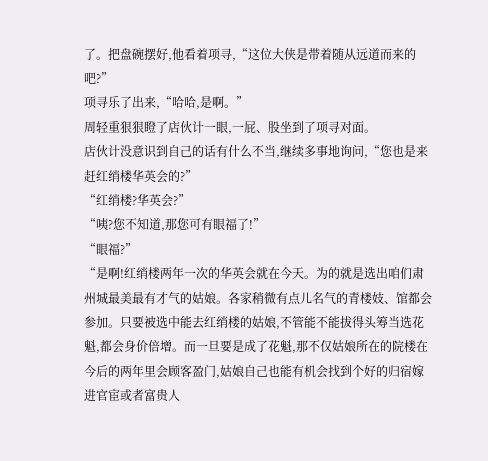了。把盘碗摆好,他看着项寻,“这位大侠是带着随从远道而来的吧?”
项寻乐了出来,“哈哈,是啊。”
周轻重狠狠瞪了店伙计一眼,一屁、股坐到了项寻对面。
店伙计没意识到自己的话有什么不当,继续多事地询问,“您也是来赶红绡楼华英会的?”
“红绡楼?华英会?”
“咦?您不知道,那您可有眼福了!”
“眼福?”
“是啊!红绡楼两年一次的华英会就在今天。为的就是选出咱们肃州城最美最有才气的姑娘。各家稍微有点儿名气的青楼妓、馆都会参加。只要被选中能去红绡楼的姑娘,不管能不能拔得头筹当选花魁,都会身价倍增。而一旦要是成了花魁,那不仅姑娘所在的院楼在今后的两年里会顾客盈门,姑娘自己也能有机会找到个好的归宿嫁进官宦或者富贵人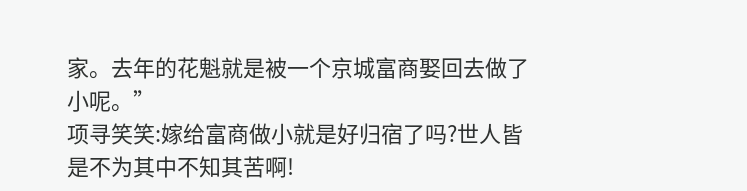家。去年的花魁就是被一个京城富商娶回去做了小呢。”
项寻笑笑:嫁给富商做小就是好归宿了吗?世人皆是不为其中不知其苦啊!